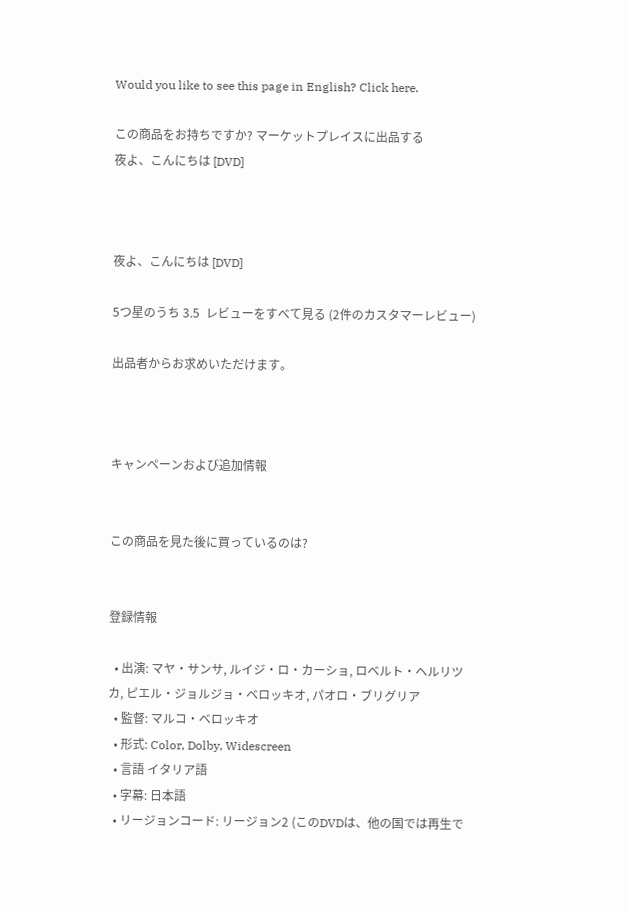Would you like to see this page in English? Click here.

この商品をお持ちですか? マーケットプレイスに出品する
夜よ、こんにちは [DVD]



夜よ、こんにちは [DVD]

5つ星のうち 3.5  レビューをすべて見る (2件のカスタマーレビュー)

出品者からお求めいただけます。



キャンペーンおよび追加情報


この商品を見た後に買っているのは?


登録情報

  • 出演: マヤ・サンサ, ルイジ・ロ・カーショ, ロベルト・ヘルリツカ, ピエル・ジョルジョ・ベロッキオ, パオロ・ブリグリア
  • 監督: マルコ・ベロッキオ
  • 形式: Color, Dolby, Widescreen
  • 言語 イタリア語
  • 字幕: 日本語
  • リージョンコード: リージョン2 (このDVDは、他の国では再生で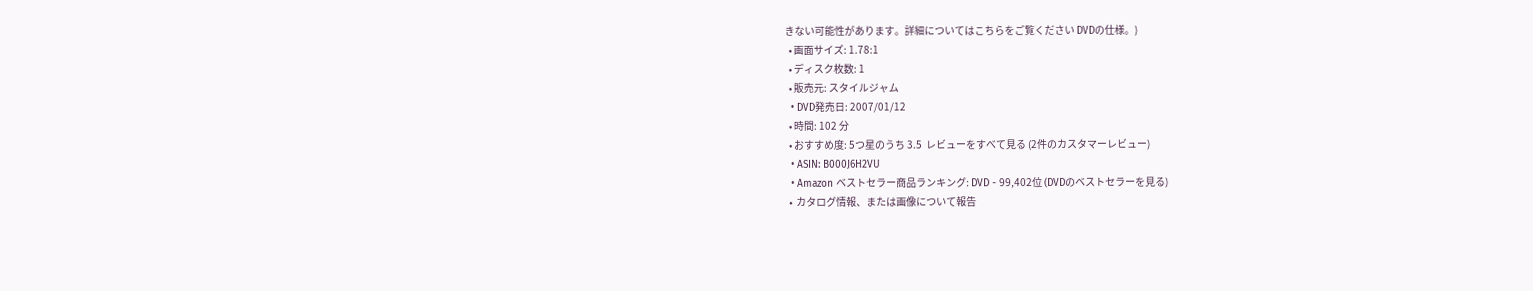きない可能性があります。詳細についてはこちらをご覧ください DVDの仕様。)
  • 画面サイズ: 1.78:1
  • ディスク枚数: 1
  • 販売元: スタイルジャム
  • DVD発売日: 2007/01/12
  • 時間: 102 分
  • おすすめ度: 5つ星のうち 3.5  レビューをすべて見る (2件のカスタマーレビュー)
  • ASIN: B000J6H2VU
  • Amazon ベストセラー商品ランキング: DVD - 99,402位 (DVDのベストセラーを見る)
  •  カタログ情報、または画像について報告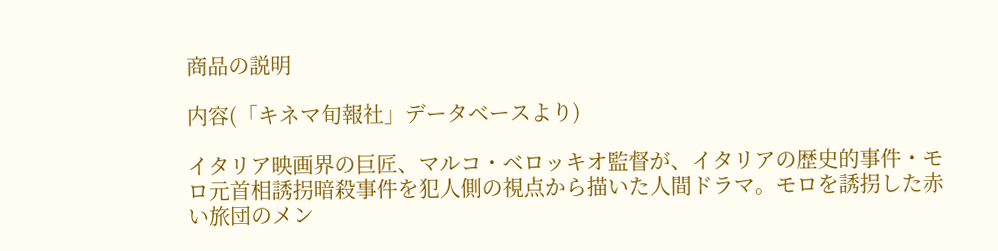商品の説明

内容(「キネマ旬報社」データベースより)

イタリア映画界の巨匠、マルコ・ベロッキオ監督が、イタリアの歴史的事件・モロ元首相誘拐暗殺事件を犯人側の視点から描いた人間ドラマ。モロを誘拐した赤い旅団のメン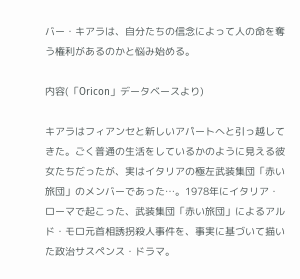バー・キアラは、自分たちの信念によって人の命を奪う権利があるのかと悩み始める。

内容(「Oricon」データベースより)

キアラはフィアンセと新しいアパートへと引っ越してきた。ごく普通の生活をしているかのように見える彼女たちだったが、実はイタリアの極左武装集団「赤い旅団」のメンバーであった…。1978年にイタリア・ローマで起こった、武装集団「赤い旅団」によるアルド・モロ元首相誘拐殺人事件を、事実に基づいて描いた政治サスペンス・ドラマ。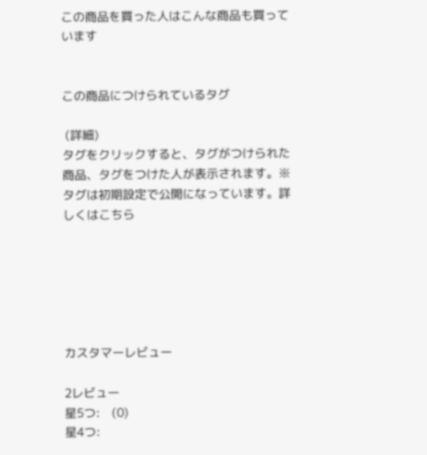この商品を買った人はこんな商品も買っています


この商品につけられているタグ

 (詳細)
タグをクリックすると、タグがつけられた商品、タグをつけた人が表示されます。※タグは初期設定で公開になっています。詳しくはこちら






カスタマーレビュー

2レビュー
星5つ:    (0)
星4つ: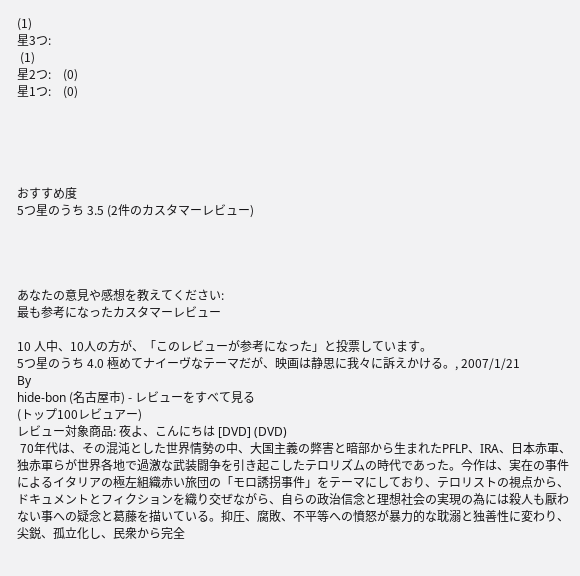(1)
星3つ:
 (1)
星2つ:    (0)
星1つ:    (0)





おすすめ度
5つ星のうち 3.5 (2件のカスタマーレビュー)




あなたの意見や感想を教えてください:
最も参考になったカスタマーレビュー

10 人中、10人の方が、「このレビューが参考になった」と投票しています。
5つ星のうち 4.0 極めてナイーヴなテーマだが、映画は静思に我々に訴えかける。, 2007/1/21
By
hide-bon (名古屋市) - レビューをすべて見る
(トップ100レビュアー)
レビュー対象商品: 夜よ、こんにちは [DVD] (DVD)
 70年代は、その混沌とした世界情勢の中、大国主義の弊害と暗部から生まれたPFLP、IRA、日本赤軍、独赤軍らが世界各地で過激な武装闘争を引き起こしたテロリズムの時代であった。今作は、実在の事件によるイタリアの極左組織赤い旅団の「モロ誘拐事件」をテーマにしており、テロリストの視点から、ドキュメントとフィクションを織り交ぜながら、自らの政治信念と理想社会の実現の為には殺人も厭わない事への疑念と葛藤を描いている。抑圧、腐敗、不平等への憤怒が暴力的な耽溺と独善性に変わり、尖鋭、孤立化し、民衆から完全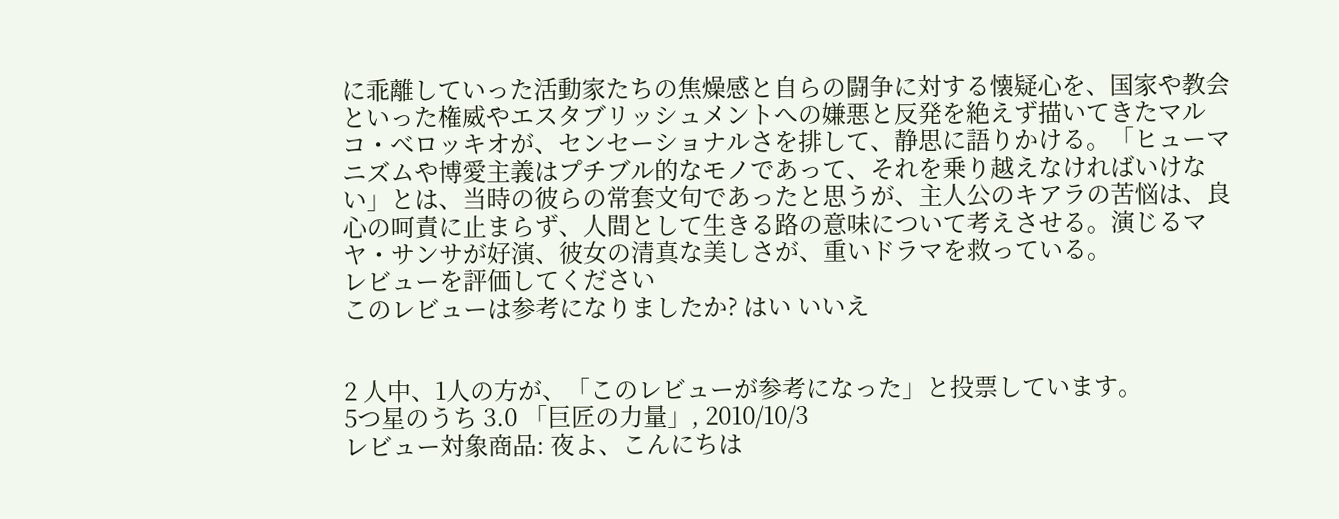に乖離していった活動家たちの焦燥感と自らの闘争に対する懐疑心を、国家や教会といった権威やエスタブリッシュメントへの嫌悪と反発を絶えず描いてきたマルコ・べロッキオが、センセーショナルさを排して、静思に語りかける。「ヒューマニズムや博愛主義はプチブル的なモノであって、それを乗り越えなければいけない」とは、当時の彼らの常套文句であったと思うが、主人公のキアラの苦悩は、良心の呵責に止まらず、人間として生きる路の意味について考えさせる。演じるマヤ・サンサが好演、彼女の清真な美しさが、重いドラマを救っている。
レビューを評価してください
このレビューは参考になりましたか? はい いいえ


2 人中、1人の方が、「このレビューが参考になった」と投票しています。
5つ星のうち 3.0 「巨匠の力量」, 2010/10/3
レビュー対象商品: 夜よ、こんにちは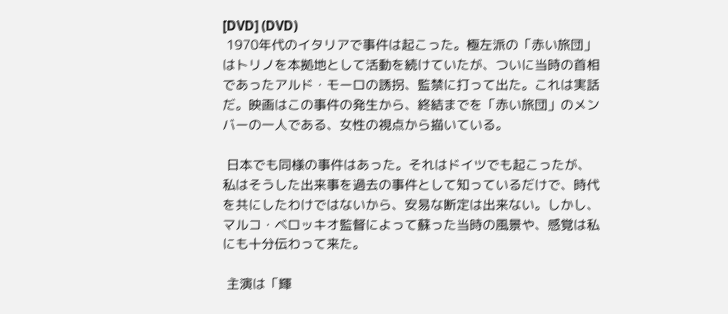[DVD] (DVD)
 1970年代のイタリアで事件は起こった。極左派の「赤い旅団」はトリノを本拠地として活動を続けていたが、ついに当時の首相であったアルド・モーロの誘拐、監禁に打って出た。これは実話だ。映画はこの事件の発生から、終結までを「赤い旅団」のメンバーの一人である、女性の視点から描いている。

 日本でも同様の事件はあった。それはドイツでも起こったが、私はそうした出来事を過去の事件として知っているだけで、時代を共にしたわけではないから、安易な断定は出来ない。しかし、マルコ・ベロッキオ監督によって蘇った当時の風景や、感覚は私にも十分伝わって来た。

 主演は「輝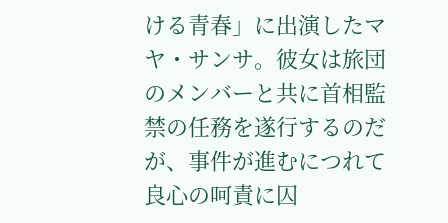ける青春」に出演したマヤ・サンサ。彼女は旅団のメンバーと共に首相監禁の任務を遂行するのだが、事件が進むにつれて良心の呵責に囚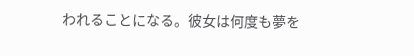われることになる。彼女は何度も夢を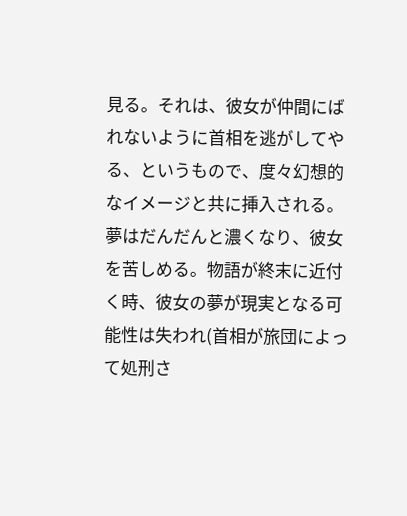見る。それは、彼女が仲間にばれないように首相を逃がしてやる、というもので、度々幻想的なイメージと共に挿入される。夢はだんだんと濃くなり、彼女を苦しめる。物語が終末に近付く時、彼女の夢が現実となる可能性は失われ(首相が旅団によって処刑さ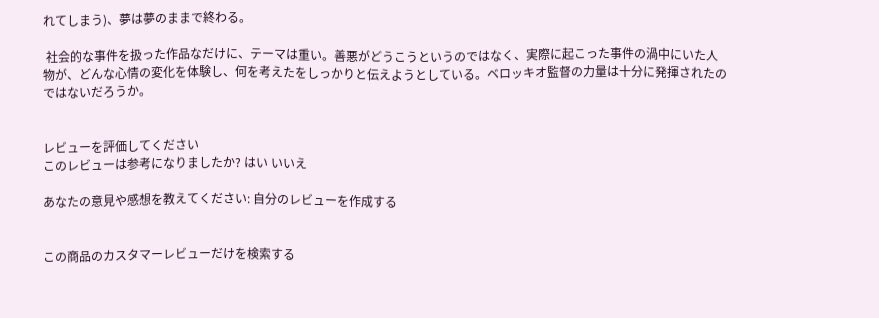れてしまう)、夢は夢のままで終わる。

 社会的な事件を扱った作品なだけに、テーマは重い。善悪がどうこうというのではなく、実際に起こった事件の渦中にいた人物が、どんな心情の変化を体験し、何を考えたをしっかりと伝えようとしている。ベロッキオ監督の力量は十分に発揮されたのではないだろうか。


レビューを評価してください
このレビューは参考になりましたか? はい いいえ

あなたの意見や感想を教えてください: 自分のレビューを作成する


この商品のカスタマーレビューだけを検索する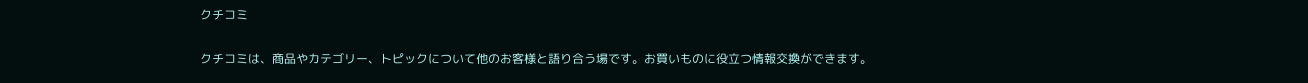クチコミ

クチコミは、商品やカテゴリー、トピックについて他のお客様と語り合う場です。お買いものに役立つ情報交換ができます。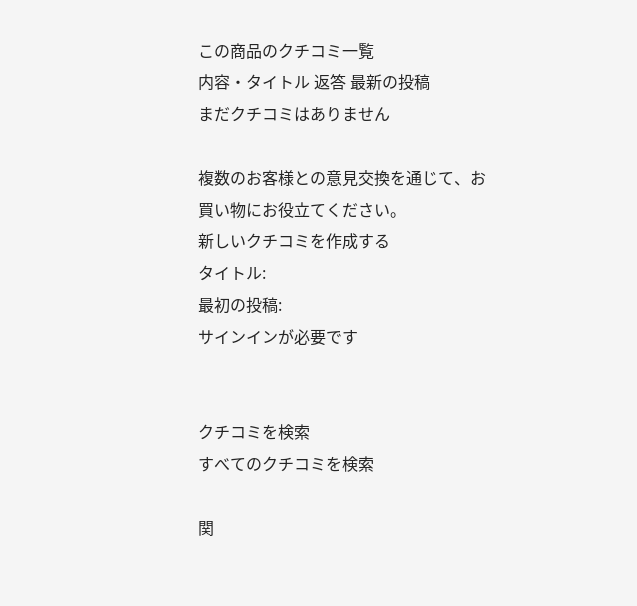この商品のクチコミ一覧
内容・タイトル 返答 最新の投稿
まだクチコミはありません

複数のお客様との意見交換を通じて、お買い物にお役立てください。
新しいクチコミを作成する
タイトル:
最初の投稿:
サインインが必要です


クチコミを検索
すべてのクチコミを検索

関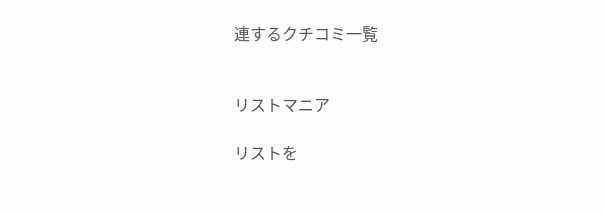連するクチコミ一覧


リストマニア

リストを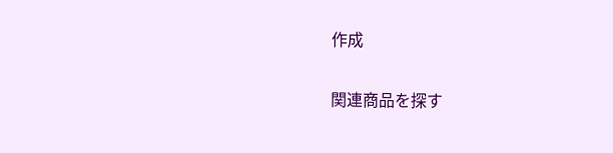作成

関連商品を探す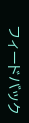フィードバック